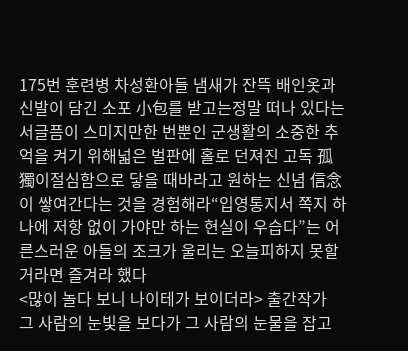175번 훈련병 차성환아들 냄새가 잔뜩 배인옷과 신발이 담긴 소포 小包를 받고는정말 떠나 있다는 서글픔이 스미지만한 번뿐인 군생활의 소중한 추억을 켜기 위해넓은 벌판에 홀로 던져진 고독 孤獨이절심함으로 닿을 때바라고 원하는 신념 信念이 쌓여간다는 것을 경험해라“입영통지서 쪽지 하나에 저항 없이 가야만 하는 현실이 우습다”는 어른스러운 아들의 조크가 울리는 오늘피하지 못할 거라면 즐겨라 했다
<많이 놀다 보니 나이테가 보이더라> 출간작가
그 사람의 눈빛을 보다가 그 사람의 눈물을 잡고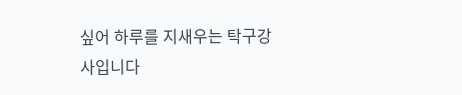싶어 하루를 지새우는 탁구강사입니다